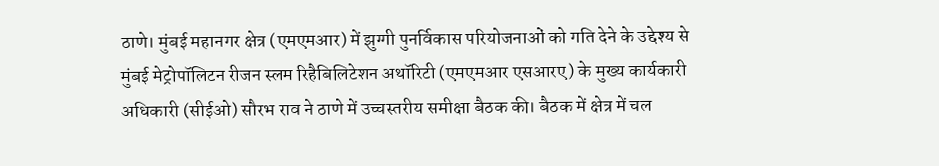ठाणे। मुंबई महानगर क्षेत्र (एमएमआर) में झुग्गी पुनर्विकास परियोजनाओं को गति देने के उद्देश्य से मुंबई मेट्रोपॉलिटन रीजन स्लम रिहैबिलिटेशन अथॉरिटी (एमएमआर एसआरए) के मुख्य कार्यकारी अधिकारी (सीईओ) सौरभ राव ने ठाणे में उच्चस्तरीय समीक्षा बैठक की। बैठक में क्षेत्र में चल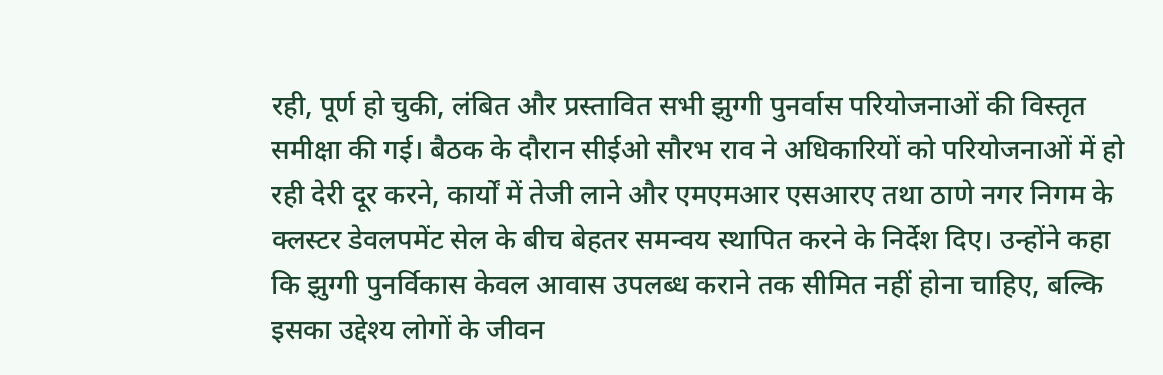रही, पूर्ण हो चुकी, लंबित और प्रस्तावित सभी झुग्गी पुनर्वास परियोजनाओं की विस्तृत समीक्षा की गई। बैठक के दौरान सीईओ सौरभ राव ने अधिकारियों को परियोजनाओं में हो रही देरी दूर करने, कार्यों में तेजी लाने और एमएमआर एसआरए तथा ठाणे नगर निगम के क्लस्टर डेवलपमेंट सेल के बीच बेहतर समन्वय स्थापित करने के निर्देश दिए। उन्होंने कहा कि झुग्गी पुनर्विकास केवल आवास उपलब्ध कराने तक सीमित नहीं होना चाहिए, बल्कि इसका उद्देश्य लोगों के जीवन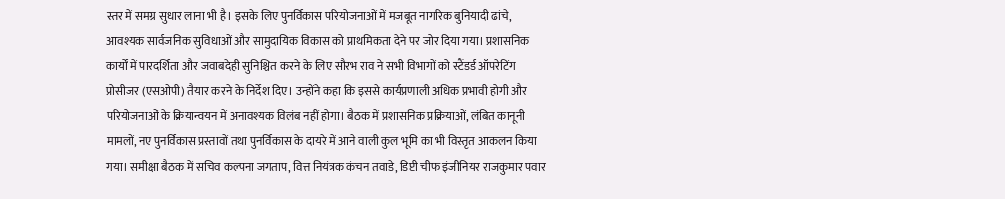स्तर में समग्र सुधार लाना भी है। इसके लिए पुनर्विकास परियोजनाओं में मजबूत नागरिक बुनियादी ढांचे, आवश्यक सार्वजनिक सुविधाओं और सामुदायिक विकास को प्राथमिकता देने पर जोर दिया गया। प्रशासनिक कार्यों में पारदर्शिता और जवाबदेही सुनिश्चित करने के लिए सौरभ राव ने सभी विभागों को स्टैंडर्ड ऑपरेटिंग प्रोसीजर (एसओपी) तैयार करने के निर्देश दिए। उन्होंने कहा कि इससे कार्यप्रणाली अधिक प्रभावी होगी और परियोजनाओं के क्रियान्वयन में अनावश्यक विलंब नहीं होगा। बैठक में प्रशासनिक प्रक्रियाओं, लंबित कानूनी मामलों, नए पुनर्विकास प्रस्तावों तथा पुनर्विकास के दायरे में आने वाली कुल भूमि का भी विस्तृत आकलन किया गया। समीक्षा बैठक में सचिव कल्पना जगताप, वित्त नियंत्रक कंचन तवाडे, डिप्टी चीफ इंजीनियर राजकुमार पवार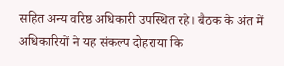सहित अन्य वरिष्ठ अधिकारी उपस्थित रहे। बैठक के अंत में अधिकारियों ने यह संकल्प दोहराया कि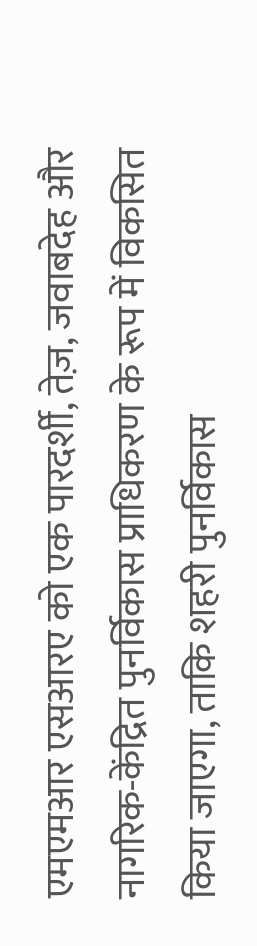एमएमआर एसआरए को एक पारदर्शी, तेज़, जवाबदेह और नागरिक-केंद्रित पुनर्विकास प्राधिकरण के रूप में विकसित किया जाएगा, ताकि शहरी पुनर्विकास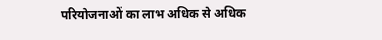परियोजनाओं का लाभ अधिक से अधिक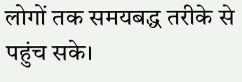लोगों तक समयबद्ध तरीके से पहुंच सके।